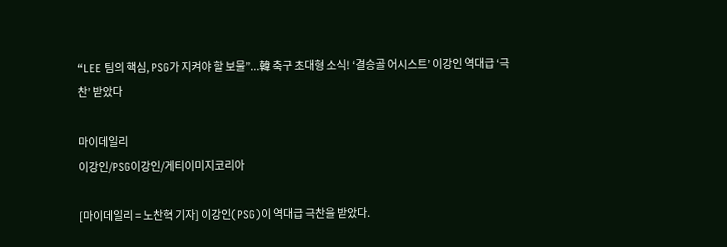“LEE 팀의 핵심, PSG가 지켜야 할 보물”...韓 축구 초대형 소식! ‘결승골 어시스트’ 이강인 역대급 ‘극찬’ 받았다

마이데일리
이강인/PSG이강인/게티이미지코리아

[마이데일리 = 노찬혁 기자] 이강인(PSG)이 역대급 극찬을 받았다.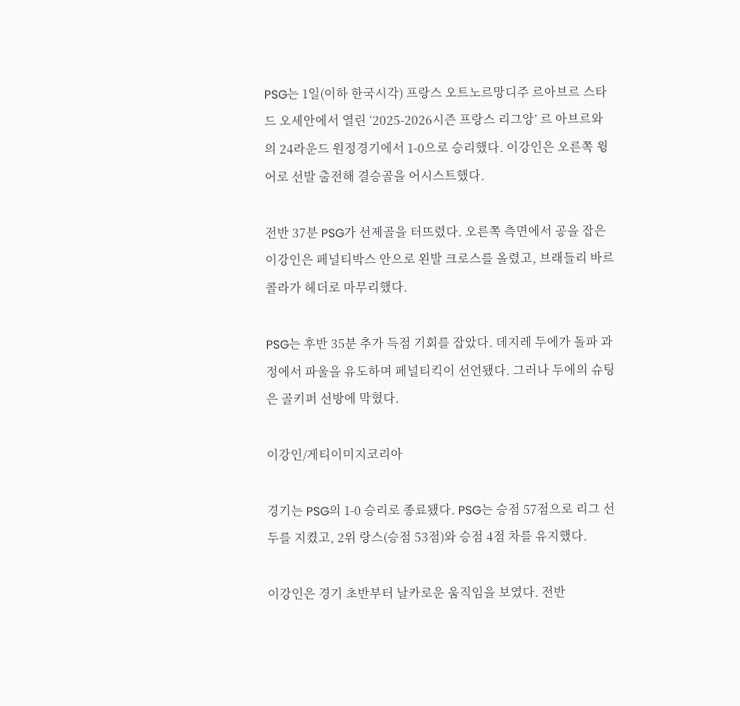PSG는 1일(이하 한국시각) 프랑스 오트노르망디주 르아브르 스타드 오세안에서 열린 ‘2025-2026시즌 프랑스 리그앙’ 르 아브르와의 24라운드 원정경기에서 1-0으로 승리했다. 이강인은 오른쪽 윙어로 선발 출전해 결승골을 어시스트했다.

전반 37분 PSG가 선제골을 터뜨렸다. 오른쪽 측면에서 공을 잡은 이강인은 페널티박스 안으로 왼발 크로스를 올렸고, 브래들리 바르콜라가 헤더로 마무리했다.

PSG는 후반 35분 추가 득점 기회를 잡았다. 데지레 두에가 돌파 과정에서 파울을 유도하며 페널티킥이 선언됐다. 그러나 두에의 슈팅은 골키퍼 선방에 막혔다.

이강인/게티이미지코리아

경기는 PSG의 1-0 승리로 종료됐다. PSG는 승점 57점으로 리그 선두를 지켰고, 2위 랑스(승점 53점)와 승점 4점 차를 유지했다.

이강인은 경기 초반부터 날카로운 움직임을 보였다. 전반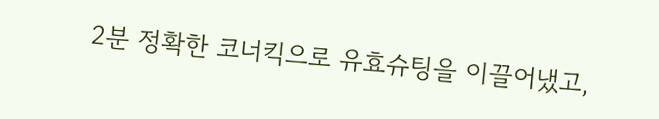2분 정확한 코너킥으로 유효슈팅을 이끌어냈고,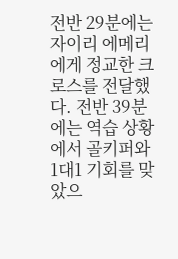전반 29분에는 자이리 에메리에게 정교한 크로스를 전달했다. 전반 39분에는 역습 상황에서 골키퍼와 1대1 기회를 맞았으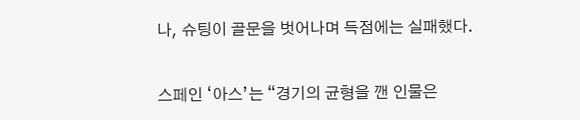나, 슈팅이 골문을 벗어나며 득점에는 실패했다.

스페인 ‘아스’는 “경기의 균형을 깬 인물은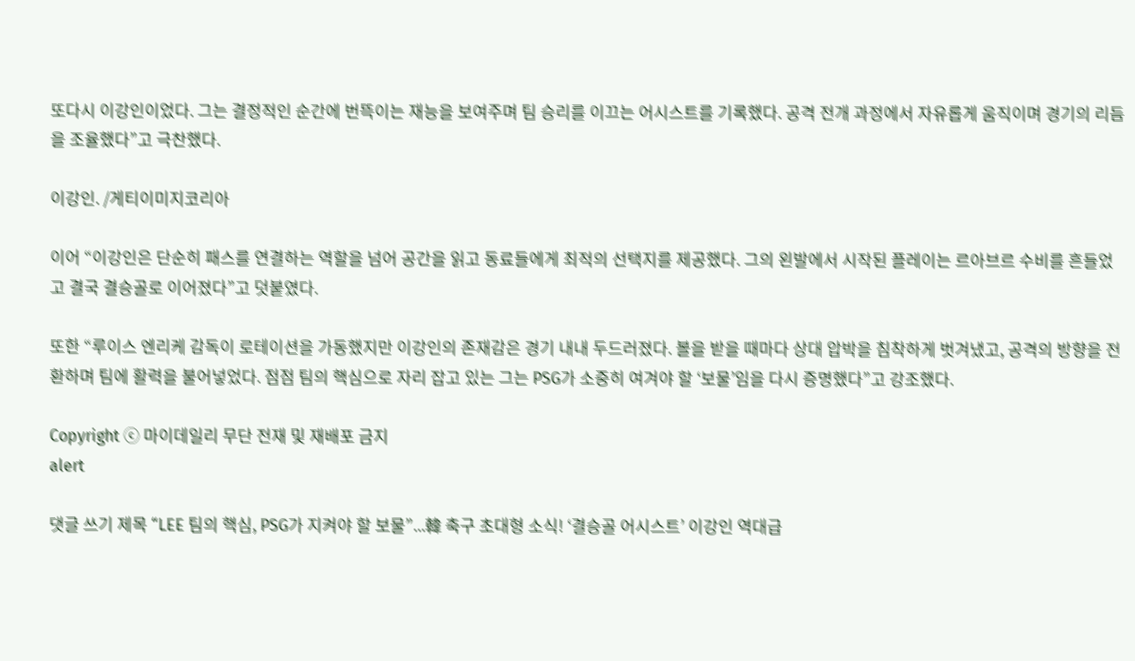또다시 이강인이었다. 그는 결정적인 순간에 번뜩이는 재능을 보여주며 팀 승리를 이끄는 어시스트를 기록했다. 공격 전개 과정에서 자유롭게 움직이며 경기의 리듬을 조율했다”고 극찬했다.

이강인. /게티이미지코리아

이어 “이강인은 단순히 패스를 연결하는 역할을 넘어 공간을 읽고 동료들에게 최적의 선택지를 제공했다. 그의 왼발에서 시작된 플레이는 르아브르 수비를 흔들었고 결국 결승골로 이어졌다”고 덧붙였다.

또한 “루이스 엔리케 감독이 로테이션을 가동했지만 이강인의 존재감은 경기 내내 두드러졌다. 볼을 받을 때마다 상대 압박을 침착하게 벗겨냈고, 공격의 방향을 전환하며 팀에 활력을 불어넣었다. 점점 팀의 핵심으로 자리 잡고 있는 그는 PSG가 소중히 여겨야 할 ‘보물’임을 다시 증명했다”고 강조했다.

Copyright ⓒ 마이데일리 무단 전재 및 재배포 금지
alert

댓글 쓰기 제목 “LEE 팀의 핵심, PSG가 지켜야 할 보물”...韓 축구 초대형 소식! ‘결승골 어시스트’ 이강인 역대급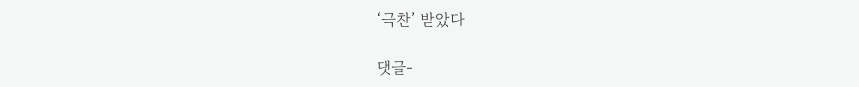‘극찬’ 받았다

댓글-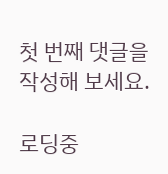첫 번째 댓글을 작성해 보세요.

로딩중